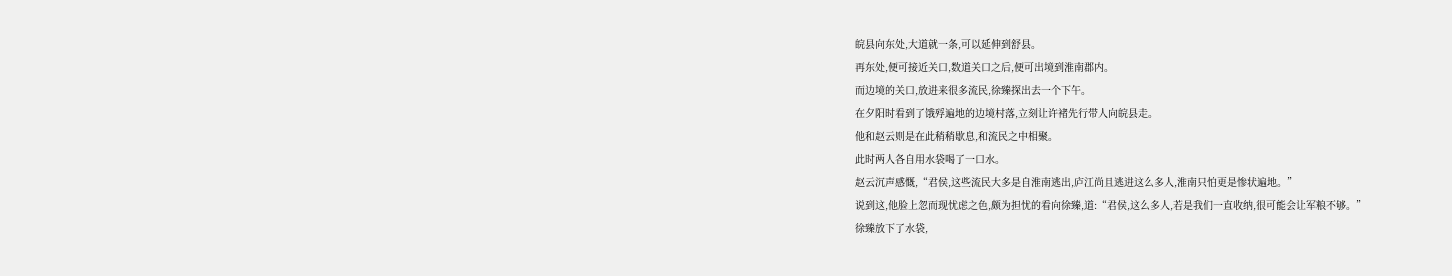皖县向东处,大道就一条,可以延伸到舒县。
再东处,便可接近关口,数道关口之后,便可出境到淮南郡内。
而边境的关口,放进来很多流民,徐臻探出去一个下午。
在夕阳时看到了饿殍遍地的边境村落,立刻让许褚先行带人向皖县走。
他和赵云则是在此稍稍歇息,和流民之中相聚。
此时两人各自用水袋喝了一口水。
赵云沉声感慨,“君侯,这些流民大多是自淮南逃出,庐江尚且逃进这么多人,淮南只怕更是惨状遍地。”
说到这,他脸上忽而现忧虑之色,颇为担忧的看向徐臻,道:“君侯,这么多人,若是我们一直收纳,很可能会让军粮不够。”
徐臻放下了水袋,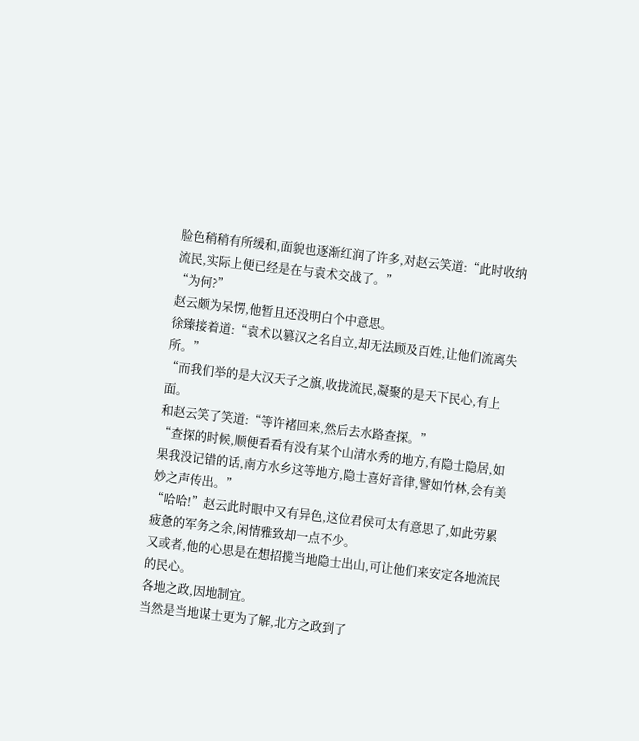脸色稍稍有所缓和,面貌也逐渐红润了许多,对赵云笑道:“此时收纳流民,实际上便已经是在与袁术交战了。”
“为何?”
赵云颇为呆愣,他暂且还没明白个中意思。
徐臻接着道:“袁术以篡汉之名自立,却无法顾及百姓,让他们流离失所。”
“而我们举的是大汉天子之旗,收拢流民,凝聚的是天下民心,有上面。
和赵云笑了笑道:“等许褚回来,然后去水路查探。”
“查探的时候,顺便看看有没有某个山清水秀的地方,有隐士隐居,如果我没记错的话,南方水乡这等地方,隐士喜好音律,譬如竹林,会有美妙之声传出。”
“哈哈!”赵云此时眼中又有异色,这位君侯可太有意思了,如此劳累疲惫的军务之余,闲情雅致却一点不少。
又或者,他的心思是在想招揽当地隐士出山,可让他们来安定各地流民的民心。
各地之政,因地制宜。
当然是当地谋士更为了解,北方之政到了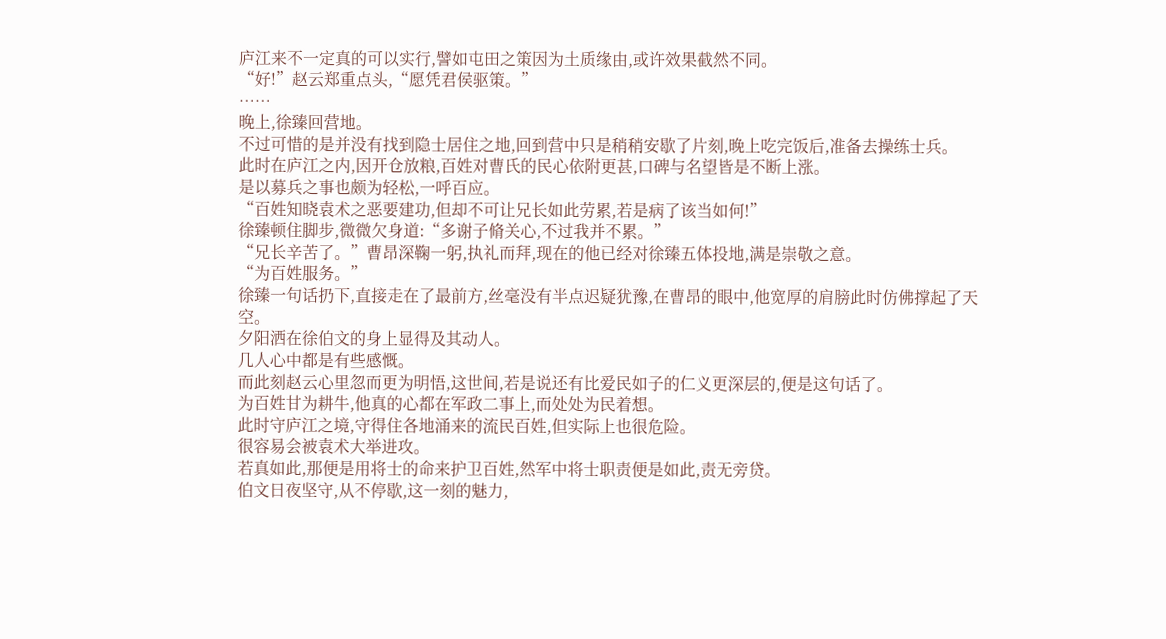庐江来不一定真的可以实行,譬如屯田之策因为土质缘由,或许效果截然不同。
“好!”赵云郑重点头,“愿凭君侯驱策。”
……
晚上,徐臻回营地。
不过可惜的是并没有找到隐士居住之地,回到营中只是稍稍安歇了片刻,晚上吃完饭后,准备去操练士兵。
此时在庐江之内,因开仓放粮,百姓对曹氏的民心依附更甚,口碑与名望皆是不断上涨。
是以募兵之事也颇为轻松,一呼百应。
“百姓知晓袁术之恶要建功,但却不可让兄长如此劳累,若是病了该当如何!”
徐臻顿住脚步,微微欠身道:“多谢子脩关心,不过我并不累。”
“兄长辛苦了。”曹昂深鞠一躬,执礼而拜,现在的他已经对徐臻五体投地,满是崇敬之意。
“为百姓服务。”
徐臻一句话扔下,直接走在了最前方,丝毫没有半点迟疑犹豫,在曹昂的眼中,他宽厚的肩膀此时仿佛撑起了天空。
夕阳洒在徐伯文的身上显得及其动人。
几人心中都是有些感慨。
而此刻赵云心里忽而更为明悟,这世间,若是说还有比爱民如子的仁义更深层的,便是这句话了。
为百姓甘为耕牛,他真的心都在军政二事上,而处处为民着想。
此时守庐江之境,守得住各地涌来的流民百姓,但实际上也很危险。
很容易会被袁术大举进攻。
若真如此,那便是用将士的命来护卫百姓,然军中将士职责便是如此,责无旁贷。
伯文日夜坚守,从不停歇,这一刻的魅力,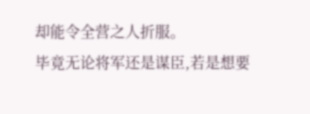却能令全营之人折服。
毕竟无论将军还是谋臣,若是想要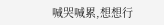喊哭喊累,想想行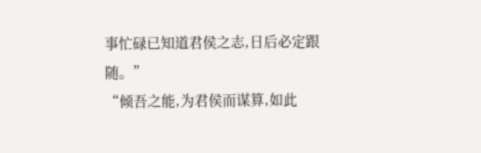事忙碌已知道君侯之志,日后必定跟随。”
“倾吾之能,为君侯而谋算,如此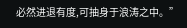必然进退有度,可抽身于浪涛之中。”